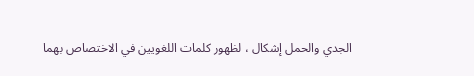الجدي والحمل إشكال ، لظهور كلمات اللغويين في الاختصاص بهما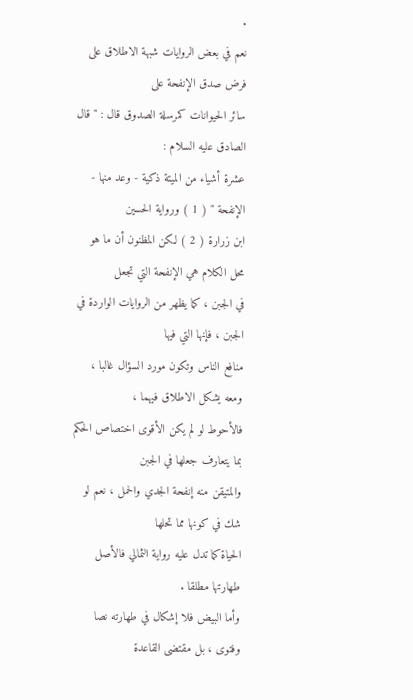.
نعم في بعض الروايات شبهة الاطلاق على فرض صدق الإنفحة على
سائر الحيوانات كمرسلة الصدوق قال : " قال الصادق عليه السلام :
عشرة أشياء من الميتة ذكية - وعد منها - الإنفحة " ( 1 ) ورواية الحسين
ابن زرارة ( 2 ) لكن المظنون أن ما هو محل الكلام هي الإنفحة التي تجعل
في الجبن ، كما يظهر من الروايات الواردة في الجبن ، فإنها التي فيها
منافع الناس وتكون مورد السؤال غالبا ، ومعه يشكل الاطلاق فيهما ،
فالأحوط لو لم يكن الأقوى اختصاص الحكم بما يتعارف جعلها في الجبن
والمتيقن منه إنفحة الجدي والحمل ، نعم لو شك في كونها مما تحلها
الحياة كما تدل عليه رواية الثمالي فالأصل طهارتها مطلقا .
وأما البيض فلا إشكال في طهارته نصا وفتوى ، بل مقتضى القاعدة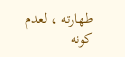طهارته ، لعدم كونه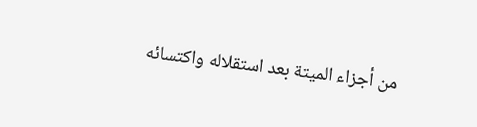من أجزاء الميتة بعد استقلاله واكتسائه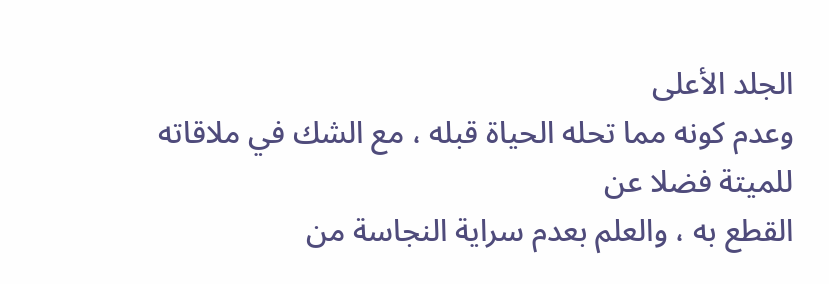الجلد الأعلى
وعدم كونه مما تحله الحياة قبله ، مع الشك في ملاقاته للميتة فضلا عن
القطع به ، والعلم بعدم سراية النجاسة من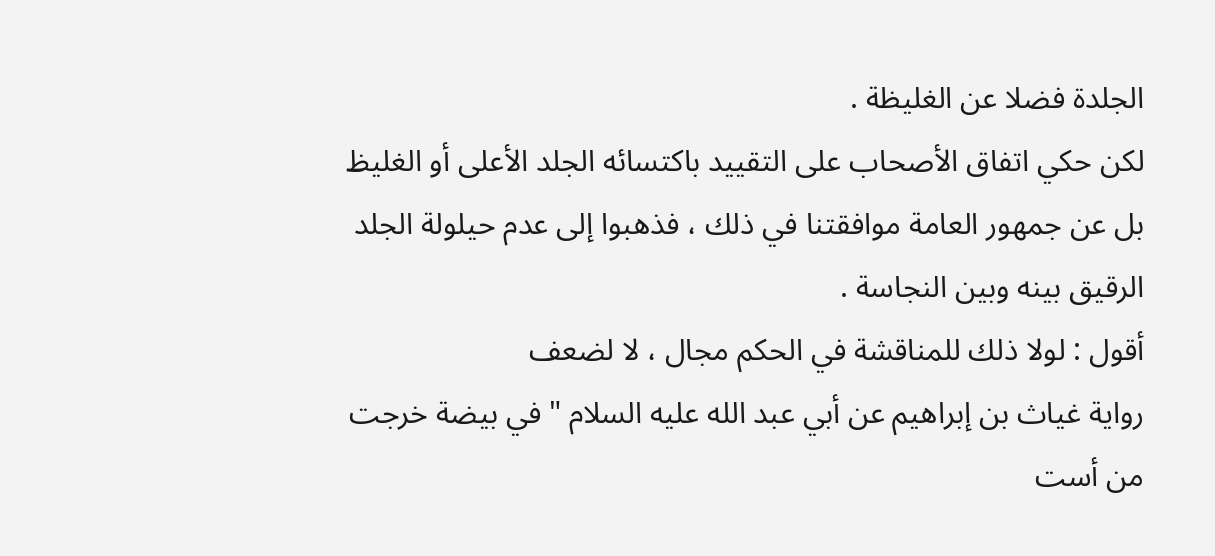الجلدة فضلا عن الغليظة .
لكن حكي اتفاق الأصحاب على التقييد باكتسائه الجلد الأعلى أو الغليظ
بل عن جمهور العامة موافقتنا في ذلك ، فذهبوا إلى عدم حيلولة الجلد
الرقيق بينه وبين النجاسة .
أقول : لولا ذلك للمناقشة في الحكم مجال ، لا لضعف
رواية غياث بن إبراهيم عن أبي عبد الله عليه السلام " في بيضة خرجت
من أست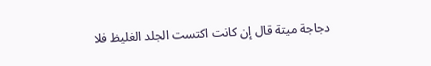دجاجة ميتة قال إن كانت اكتست الجلد الغليظ فلا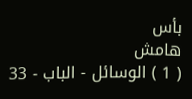بأس
هامش
( 1 ) الوسائل - الباب - 33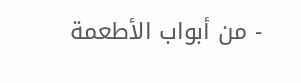- من أبواب الأطعمة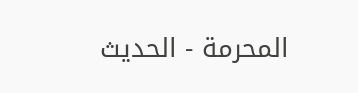المحرمة - الحديث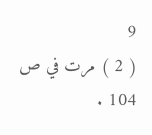9
( 2 ) مرت في ص 104 .